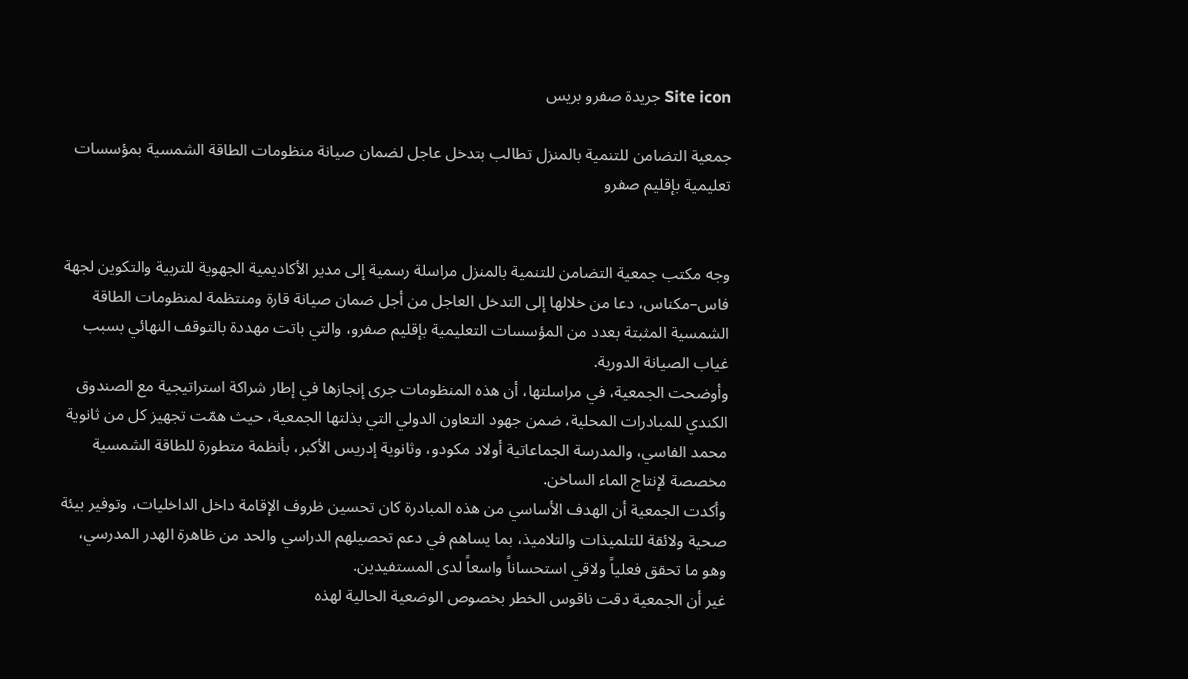Site icon جريدة صفرو بريس

جمعية التضامن للتنمية بالمنزل تطالب بتدخل عاجل لضمان صيانة منظومات الطاقة الشمسية بمؤسسات تعليمية بإقليم صفرو


وجه مكتب جمعية التضامن للتنمية بالمنزل مراسلة رسمية إلى مدير الأكاديمية الجهوية للتربية والتكوين لجهة فاس–مكناس، دعا من خلالها إلى التدخل العاجل من أجل ضمان صيانة قارة ومنتظمة لمنظومات الطاقة الشمسية المثبتة بعدد من المؤسسات التعليمية بإقليم صفرو، والتي باتت مهددة بالتوقف النهائي بسبب غياب الصيانة الدورية.
وأوضحت الجمعية، في مراسلتها، أن هذه المنظومات جرى إنجازها في إطار شراكة استراتيجية مع الصندوق الكندي للمبادرات المحلية، ضمن جهود التعاون الدولي التي بذلتها الجمعية، حيث همّت تجهيز كل من ثانوية محمد الفاسي، والمدرسة الجماعاتية أولاد مكودو، وثانوية إدريس الأكبر، بأنظمة متطورة للطاقة الشمسية مخصصة لإنتاج الماء الساخن.
وأكدت الجمعية أن الهدف الأساسي من هذه المبادرة كان تحسين ظروف الإقامة داخل الداخليات، وتوفير بيئة صحية ولائقة للتلميذات والتلاميذ، بما يساهم في دعم تحصيلهم الدراسي والحد من ظاهرة الهدر المدرسي، وهو ما تحقق فعلياً ولاقي استحساناً واسعاً لدى المستفيدين.
غير أن الجمعية دقت ناقوس الخطر بخصوص الوضعية الحالية لهذه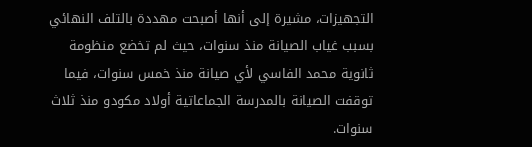التجهيزات، مشيرة إلى أنها أصبحت مهددة بالتلف النهائي بسبب غياب الصيانة منذ سنوات، حيث لم تخضع منظومة ثانوية محمد الفاسي لأي صيانة منذ خمس سنوات، فيما توقفت الصيانة بالمدرسة الجماعاتية أولاد مكودو منذ ثلاث سنوات.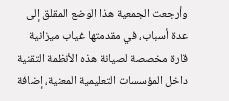وأرجعت الجمعية هذا الوضع المقلق إلى عدة أسباب، في مقدمتها غياب ميزانية قارة مخصصة لصيانة هذه الأنظمة التقنية داخل المؤسسات التعليمية المعنية، إضافة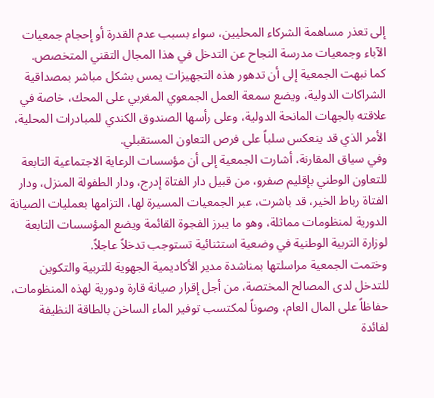إلى تعذر مساهمة الشركاء المحليين، سواء بسبب عدم القدرة أو إحجام جمعيات الآباء وجمعيات مدرسة النجاح عن التدخل في هذا المجال التقني المتخصص.
كما نبهت الجمعية إلى أن تدهور هذه التجهيزات يمس بشكل مباشر بمصداقية الشراكات الدولية، ويضع سمعة العمل الجمعوي المغربي على المحك، خاصة في علاقته بالجهات المانحة الدولية، وعلى رأسها الصندوق الكندي للمبادرات المحلية، الأمر الذي قد ينعكس سلباً على فرص التعاون المستقبلي.
وفي سياق المقارنة، أشارت الجمعية إلى أن مؤسسات الرعاية الاجتماعية التابعة للتعاون الوطني بإقليم صفرو، من قبيل دار الفتاة إدرج، ودار الطفولة المنزل، ودار الفتاة رباط الخير، قد باشرت، عبر الجمعيات المسيرة لها، التزامها بعمليات الصيانة الدورية لمنظومات مماثلة، وهو ما يبرز الفجوة القائمة ويضع المؤسسات التابعة لوزارة التربية الوطنية في وضعية استثنائية تستوجب تدخلاً عاجلاً.
وختمت الجمعية مراسلتها بمناشدة مدير الأكاديمية الجهوية للتربية والتكوين للتدخل لدى المصالح المختصة، من أجل إقرار صيانة قارة ودورية لهذه المنظومات، حفاظاً على المال العام، وصوناً لمكتسب توفير الماء الساخن بالطاقة النظيفة لفائدة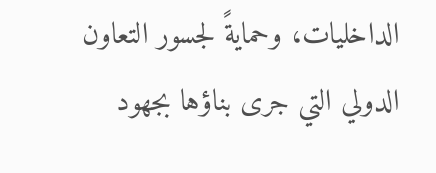الداخليات، وحمايةً لجسور التعاون الدولي التي جرى بناؤها بجهود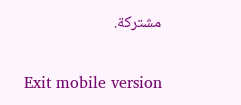مشتركة.

Exit mobile version